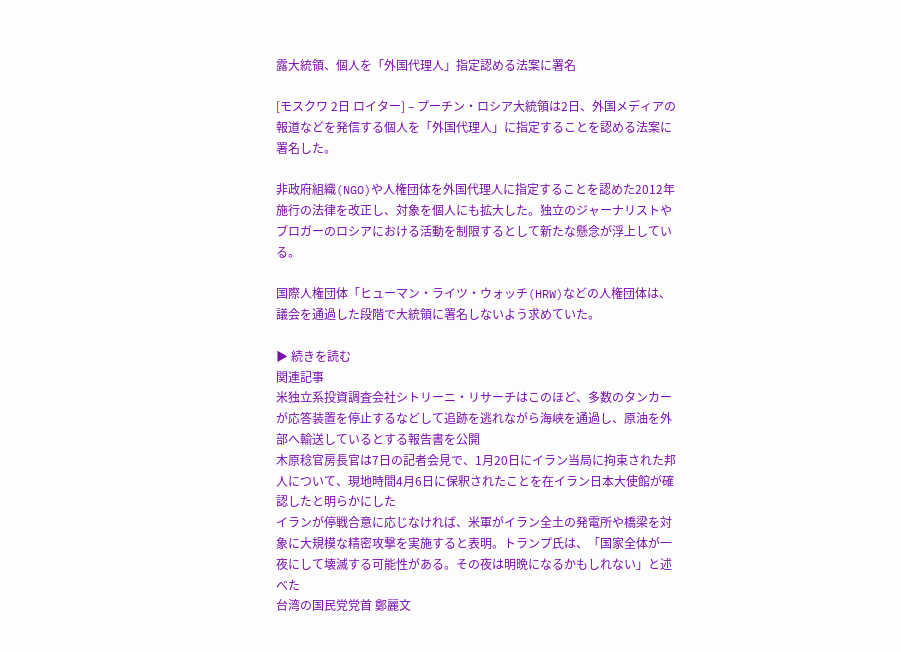露大統領、個人を「外国代理人」指定認める法案に署名

[モスクワ 2日 ロイター] – プーチン・ロシア大統領は2日、外国メディアの報道などを発信する個人を「外国代理人」に指定することを認める法案に署名した。

非政府組織(NGO)や人権団体を外国代理人に指定することを認めた2012年施行の法律を改正し、対象を個人にも拡大した。独立のジャーナリストやブロガーのロシアにおける活動を制限するとして新たな懸念が浮上している。

国際人権団体「ヒューマン・ライツ・ウォッチ(HRW)などの人権団体は、議会を通過した段階で大統領に署名しないよう求めていた。

▶ 続きを読む
関連記事
米独立系投資調査会社シトリーニ・リサーチはこのほど、多数のタンカーが応答装置を停止するなどして追跡を逃れながら海峡を通過し、原油を外部へ輸送しているとする報告書を公開
木原稔官房長官は7日の記者会見で、1月20日にイラン当局に拘束された邦人について、現地時間4月6日に保釈されたことを在イラン日本大使館が確認したと明らかにした
イランが停戦合意に応じなければ、米軍がイラン全土の発電所や橋梁を対象に大規模な精密攻撃を実施すると表明。トランプ氏は、「国家全体が一夜にして壊滅する可能性がある。その夜は明晩になるかもしれない」と述べた
台湾の国民党党首 鄭麗文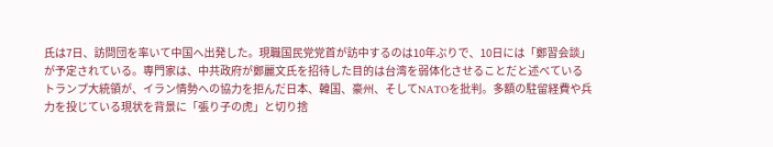氏は7日、訪問団を率いて中国へ出発した。現職国民党党首が訪中するのは10年ぶりで、10日には「鄭習会談」が予定されている。専門家は、中共政府が鄭麗文氏を招待した目的は台湾を弱体化させることだと述べている
トランプ大統領が、イラン情勢への協力を拒んだ日本、韓国、豪州、そしてNATOを批判。多額の駐留経費や兵力を投じている現状を背景に「張り子の虎」と切り捨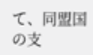て、同盟国の支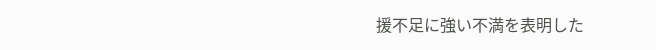援不足に強い不満を表明した